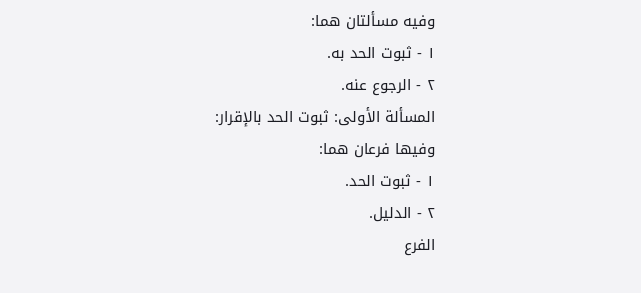وفيه مسألتان هما:
١ - ثبوت الحد به.
٢ - الرجوع عنه.
المسألة الأولى: ثبوت الحد بالإقرار:
وفيها فرعان هما:
١ - ثبوت الحد.
٢ - الدليل.
الفرع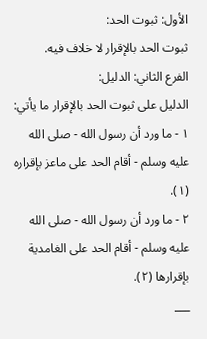الأول: ثبوت الحد:
ثبوت الحد بالإقرار لا خلاف فيه.
الفرع الثاني: الدليل:
الدليل على ثبوت الحد بالإقرار ما يأتي:
١ - ما ورد أن رسول الله - صلى الله عليه وسلم - أقام الحد على ماعز بإقراره (١).
٢ - ما ورد أن رسول الله - صلى الله عليه وسلم - أقام الحد على الغامدية بإقرارها (٢).
___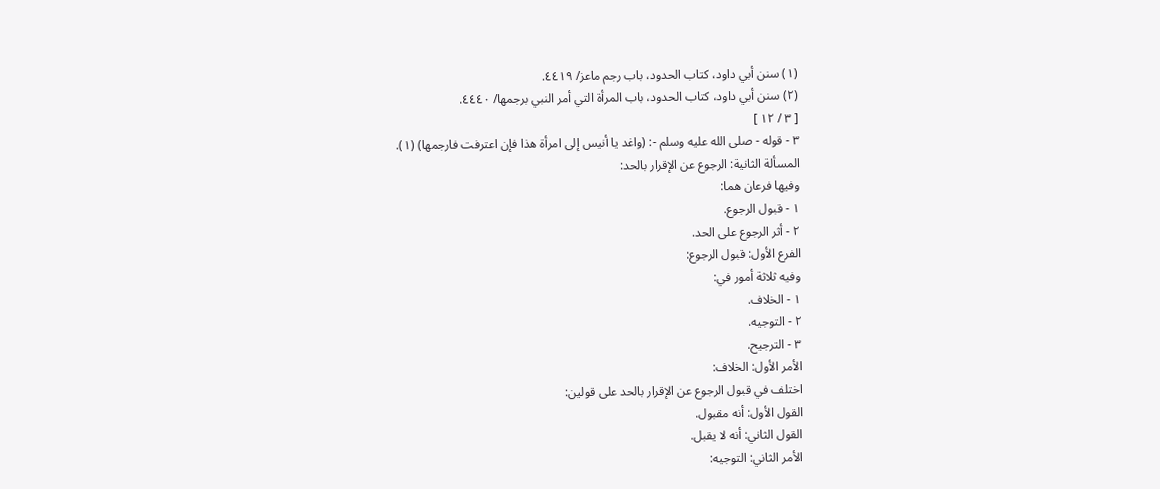(١) سنن أبي داود، كتاب الحدود، باب رجم ماعز/ ٤٤١٩.
(٢) سنن أبي داود، كتاب الحدود، باب المرأة التي أمر النبي برجمها/ ٤٤٤٠.
[ ٣ / ١٢ ]
٣ - قوله - صلى الله عليه وسلم -: (واغد يا أنيس إلى امرأة هذا فإن اعترفت فارجمها) (١).
المسألة الثانية: الرجوع عن الإقرار بالحد:
وفيها فرعان هما:
١ - قبول الرجوع.
٢ - أثر الرجوع على الحد.
الفرع الأول: قبول الرجوع:
وفيه ثلاثة أمور في:
١ - الخلاف.
٢ - التوجيه.
٣ - الترجيح.
الأمر الأول: الخلاف:
اختلف في قبول الرجوع عن الإقرار بالحد على قولين:
القول الأول: أنه مقبول.
القول الثاني: أنه لا يقبل.
الأمر الثاني: التوجيه: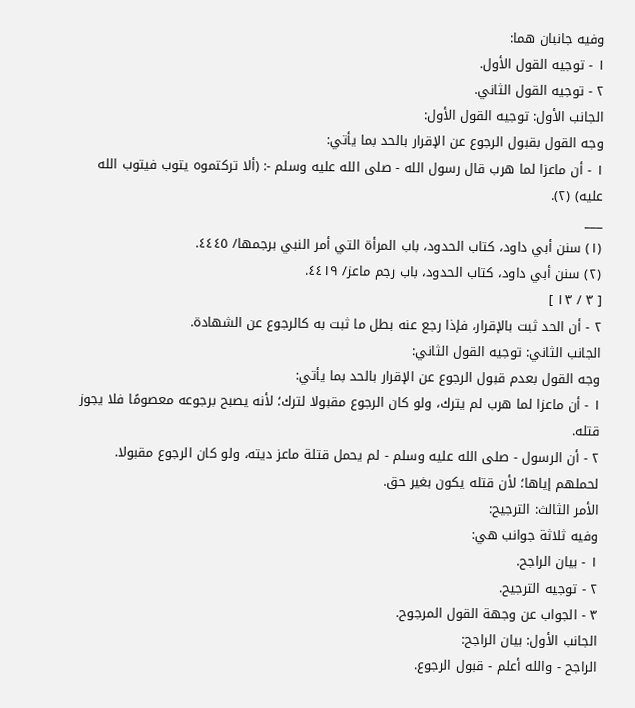وفيه جانبان هما:
١ - توجيه القول الأول.
٢ - توجيه القول الثاني.
الجانب الأول: توجيه القول الأول:
وجه القول بقبول الرجوع عن الإقرار بالحد بما يأتي:
١ - أن ماعزا لما هرب قال رسول الله - صلى الله عليه وسلم -: (ألا تركتموه يتوب فيتوب الله عليه) (٢).
___
(١) سنن أبي داود، كتاب الحدود، باب المرأة التي أمر النبي برجمها/ ٤٤٤٥.
(٢) سنن أبي داود، كتاب الحدود، باب رجم ماعز/ ٤٤١٩.
[ ٣ / ١٣ ]
٢ - أن الحد ثبت بالإقرار، فإذا رجع عنه بطل ما ثبت به كالرجوع عن الشهادة.
الجانب الثاني: توجيه القول الثاني:
وجه القول بعدم قبول الرجوع عن الإقرار بالحد بما يأتي:
١ - أن ماعزا لما هرب لم يترك، ولو كان الرجوع مقبولا لترك؛ لأنه يصبح برجوعه معصومًا فلا يجوز قتله.
٢ - أن الرسول - صلى الله عليه وسلم - لم يحمل قتلة ماعز ديته، ولو كان الرجوع مقبولا.
لحملهم إياها؛ لأن قتله يكون بغير حق.
الأمر الثالث: الترجيح:
وفيه ثلاثة جوانب هي:
١ - بيان الراجح.
٢ - توجيه الترجيح.
٣ - الجواب عن وجهة القول المرجوح.
الجانب الأول: بيان الراجح:
الراجح - والله أعلم - قبول الرجوع.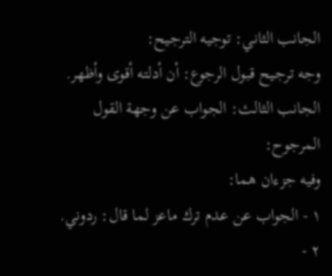الجانب الثاني: توجيه الترجيح:
وجه ترجيح قبول الرجوع: أن أدلته أقوى وأظهر.
الجانب الثالث: الجواب عن وجهة القول المرجوح:
وفيه جزءان هما:
١ - الجواب عن عدم ترك ماعز لما قال: ردوني.
٢ -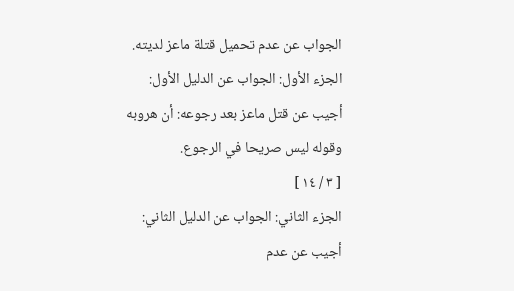الجواب عن عدم تحميل قتلة ماعز لديته.
الجزء الأول: الجواب عن الدليل الأول:
أجيب عن قتل ماعز بعد رجوعه: أن هروبه وقوله ليس صريحا في الرجوع.
[ ٣ / ١٤ ]
الجزء الثاني: الجواب عن الدليل الثاني:
أجيب عن عدم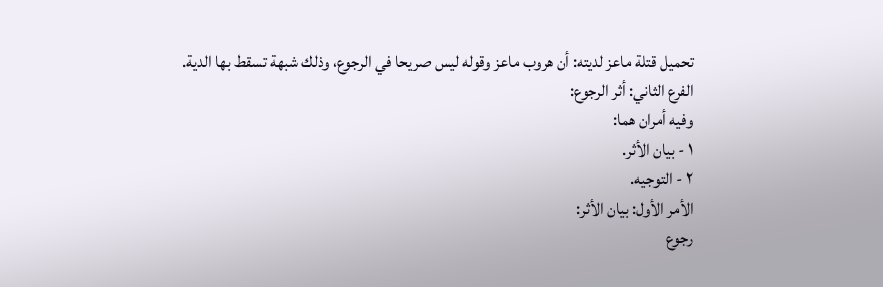تحميل قتلة ماعز لديته: أن هروب ماعز وقوله ليس صريحا في الرجوع، وذلك شبهة تسقط بها الدية.
الفرع الثاني: أثر الرجوع:
وفيه أمران هما:
١ - بيان الأثر.
٢ - التوجيه.
الأمر الأول: بيان الأثر:
رجوع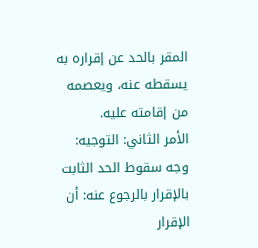المقر بالحد عن إقراره به يسقطه عنه، ويعصمه من إقامته عليه.
الأمر الثاني: التوجيه:
وجه سقوط الحد الثابت بالإقرار بالرجوع عنه: أن الإقرار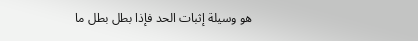هو وسيلة إثبات الحد فإذا بطل بطل ما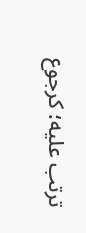ترتب عليه؛ كرجوع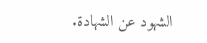الشهود عن الشهادة.